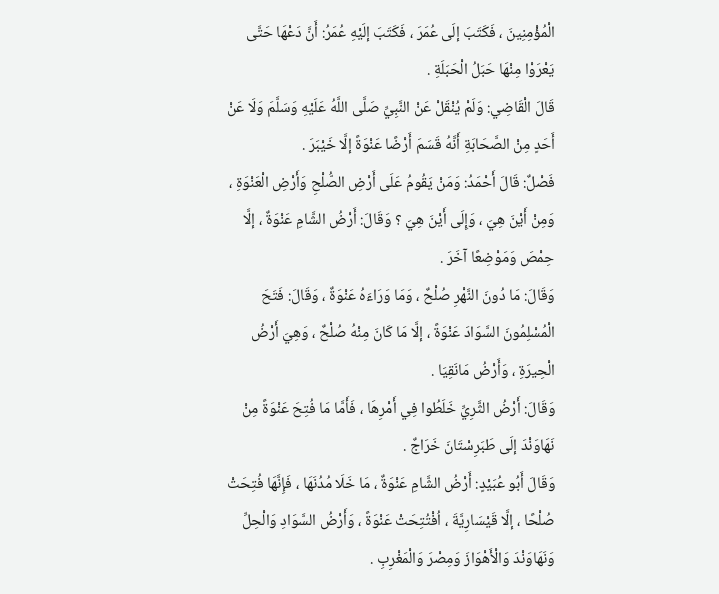الْمُؤْمِنِينَ ، فَكَتَبَ إلَى عُمَرَ ، فَكَتَبَ إلَيْهِ عُمَرُ: أَنَّ دَعْهَا حَتَّى يَعْرَوْا مِنْهَا حَبَلُ الْحَبَلَةِ .
قَالَ الْقَاضِي: وَلَمْ يُنْقَلْ عَنْ النَّبِيِّ صَلَّى اللَّهُ عَلَيْهِ وَسَلَّمَ وَلَا عَنْ أَحَدٍ مِنْ الصَّحَابَةِ أَنَّهُ قَسَمَ أَرْضًا عَنْوَةً إلَّا خَيْبَرَ .
فَصْلٌ: قَالَ أَحْمَدُ: وَمَنْ يَقُومُ عَلَى أَرْضِ الصُّلْحِ وَأَرْضِ الْعَنْوَةِ ، وَمِنْ أَيْنَ هِيَ ، وَإِلَى أَيْنَ هِيَ ؟ وَقَالَ: أَرْضُ الشَّامِ عَنْوَةٌ ، إلَّا حِمْصَ وَمَوْضِعًا آخَرَ .
وَقَالَ: مَا دُونَ النَّهْرِ صُلْحٌ ، وَمَا وَرَاءَهُ عَنْوَةٌ ، وَقَالَ: فَتَحَ الْمُسْلِمُونَ السَّوَادَ عَنْوَةً ، إلَّا مَا كَانَ مِنْهُ صُلْحٌ ، وَهِيَ أَرْضُ الْحِيرَةِ ، وَأَرْضُ مَانَقِيَا .
وَقَالَ: أَرْضُ الثَّرِيِّ خَلَطُوا فِي أَمْرِهَا ، فَأَمَّا مَا فُتِحَ عَنْوَةً مِنْ نَهَاوَنْدَ إلَى طَبَرِسْتَانَ خَرَاجٌ .
وَقَالَ أَبُو عُبَيْدٍ: أَرْضُ الشَّامِ عَنْوَةٌ ، مَا خَلَا مُدُنَهَا ، فَإِنَّهَا فُتِحَتْ صُلْحًا ، إلَّا قَيْسَارِيَّةَ ، اُفْتُتِحَتْ عَنْوَةً ، وَأَرْضُ السَّوَادِ وَالْحِلِّ وَنَهَاوَنْدَ وَالْأَهْوَازَ وَمِصْرَ وَالْمَغْرِبِ .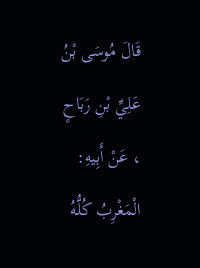قَالَ مُوسَى بْنُ عَلِيِّ بْنِ رَبَاحٍ ، عَنْ أَبِيهِ: الْمَغْرِبُ كُلُّهُ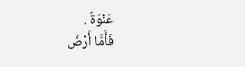عَنْوَةٌ .
فَأَمَّا أَرْضُ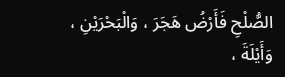الصُّلْحِ فَأَرْضُ هَجَرَ ، وَالْبَحْرَيْنِ ، وَأَيْلَةَ ،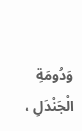وَدُومَةِ الْجَنْدَلِ ،